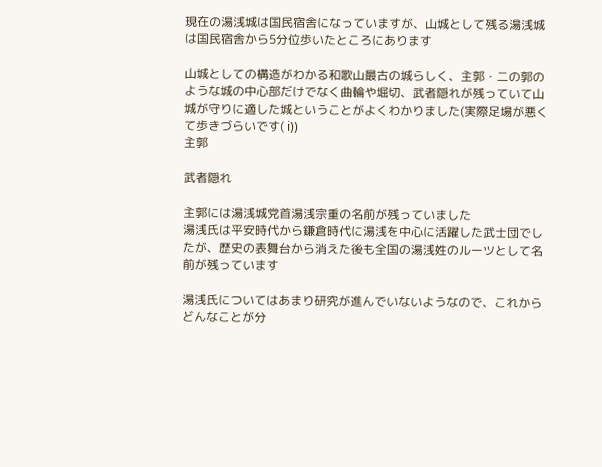現在の湯浅城は国民宿舎になっていますが、山城として残る湯浅城は国民宿舎から5分位歩いたところにあります

山城としての構造がわかる和歌山最古の城らしく、主郭・二の郭のような城の中心部だけでなく曲輪や堀切、武者隠れが残っていて山城が守りに適した城ということがよくわかりました(実際足場が悪くて歩きづらいです( i))
主郭

武者隠れ

主郭には湯浅城党首湯浅宗重の名前が残っていました
湯浅氏は平安時代から鎌倉時代に湯浅を中心に活躍した武士団でしたが、歴史の表舞台から消えた後も全国の湯浅姓のルーツとして名前が残っています

湯浅氏についてはあまり研究が進んでいないようなので、これからどんなことが分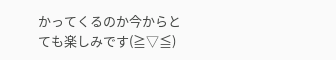かってくるのか今からとても楽しみです(≧▽≦)